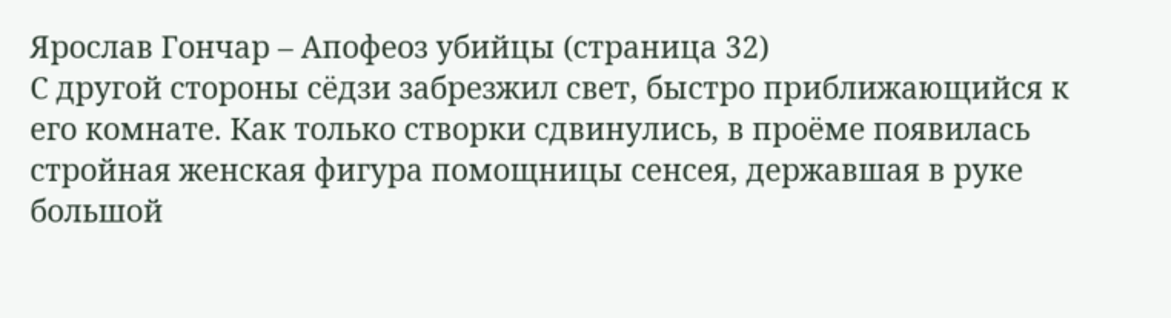Ярослав Гончар – Апофеоз убийцы (страница 32)
С другой стороны сёдзи забрезжил свет, быстро приближающийся к его комнате. Как только створки сдвинулись, в проёме появилась стройная женская фигура помощницы сенсея, державшая в руке большой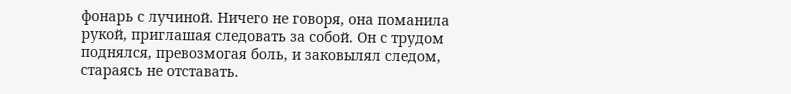фонарь с лучиной. Ничего не говоря, она поманила рукой, приглашая следовать за собой. Он с трудом поднялся, превозмогая боль, и заковылял следом, стараясь не отставать.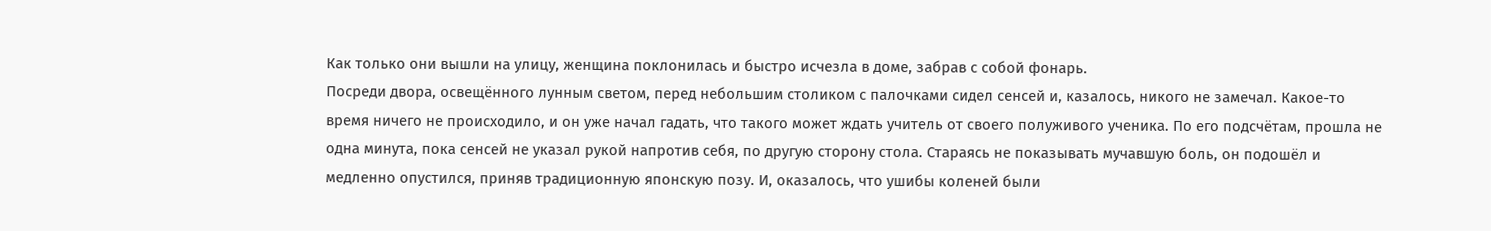Как только они вышли на улицу, женщина поклонилась и быстро исчезла в доме, забрав с собой фонарь.
Посреди двора, освещённого лунным светом, перед небольшим столиком с палочками сидел сенсей и, казалось, никого не замечал. Какое-то время ничего не происходило, и он уже начал гадать, что такого может ждать учитель от своего полуживого ученика. По его подсчётам, прошла не одна минута, пока сенсей не указал рукой напротив себя, по другую сторону стола. Стараясь не показывать мучавшую боль, он подошёл и медленно опустился, приняв традиционную японскую позу. И, оказалось, что ушибы коленей были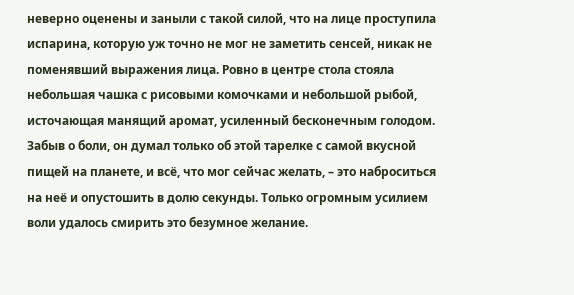неверно оценены и заныли с такой силой, что на лице проступила испарина, которую уж точно не мог не заметить сенсей, никак не поменявший выражения лица. Ровно в центре стола стояла небольшая чашка с рисовыми комочками и небольшой рыбой, источающая манящий аромат, усиленный бесконечным голодом. Забыв о боли, он думал только об этой тарелке с самой вкусной пищей на планете, и всё, что мог сейчас желать, – это наброситься на неё и опустошить в долю секунды. Только огромным усилием воли удалось смирить это безумное желание.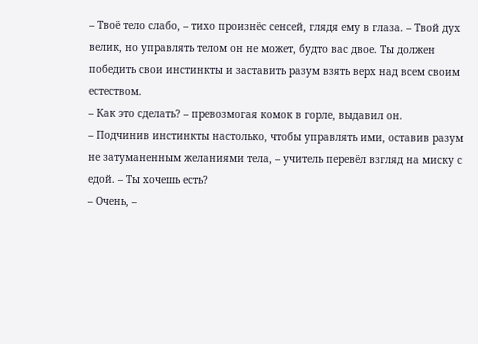– Твоё тело слабо, – тихо произнёс сенсей, глядя ему в глаза. – Твой дух велик, но управлять телом он не может, будто вас двое. Ты должен победить свои инстинкты и заставить разум взять верх над всем своим естеством.
– Как это сделать? – превозмогая комок в горле, выдавил он.
– Подчинив инстинкты настолько, чтобы управлять ими, оставив разум не затуманенным желаниями тела, – учитель перевёл взгляд на миску с едой. – Ты хочешь есть?
– Очень, –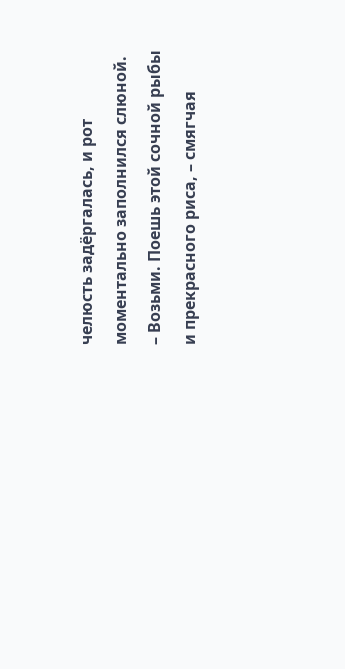челюсть задёргалась, и рот моментально заполнился слюной.
– Возьми. Поешь этой сочной рыбы и прекрасного риса, – смягчая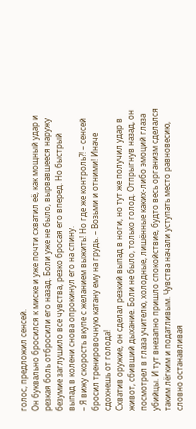голос, предложил сенсей.
Он буквально бросился к миске и уже почти схватил её, как мощный удар и резкая боль отбросили его назад. Боли уже не было, вырвавшееся наружу безумие заглушило все чувства, резко бросая его вперед. Но быстрый выпад в колени снова опрокинул его на спину.
– Я вижу скорость вкупе с желанием выжить! Но где же контроль?! – сенсей бросил тренировочную катану ему на грудь. – Возьми и отними! Иначе сдохнешь от голода!
Схватив оружие, он сделал резкий выпад в ноги, но тут же получил удар в живот, сбивший дыхание. Боли не было, только голод. Отпрыгнув назад, он посмотрел в глаза учителю, холодные, лишённые каких-либо эмоций глаза убийцы. И тут внезапно пришло спокойствие, будто весь организм сделался таким лёгким и податливым. Чувства начали уступать место равновесию, словно останавливая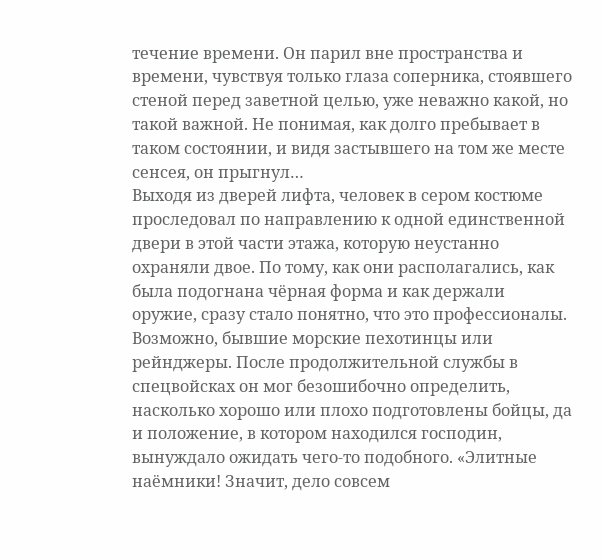течение времени. Он парил вне пространства и времени, чувствуя только глаза соперника, стоявшего стеной перед заветной целью, уже неважно какой, но такой важной. Не понимая, как долго пребывает в таком состоянии, и видя застывшего на том же месте сенсея, он прыгнул…
Выходя из дверей лифта, человек в сером костюме проследовал по направлению к одной единственной двери в этой части этажа, которую неустанно охраняли двое. По тому, как они располагались, как была подогнана чёрная форма и как держали оружие, сразу стало понятно, что это профессионалы. Возможно, бывшие морские пехотинцы или рейнджеры. После продолжительной службы в спецвойсках он мог безошибочно определить, насколько хорошо или плохо подготовлены бойцы, да и положение, в котором находился господин, вынуждало ожидать чего-то подобного. «Элитные наёмники! Значит, дело совсем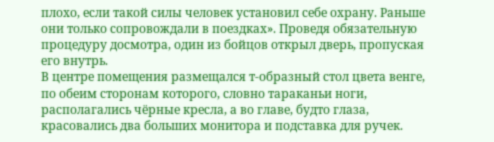плохо, если такой силы человек установил себе охрану. Раньше они только сопровождали в поездках». Проведя обязательную процедуру досмотра, один из бойцов открыл дверь, пропуская его внутрь.
В центре помещения размещался т-образный стол цвета венге, по обеим сторонам которого, словно тараканьи ноги, располагались чёрные кресла, а во главе, будто глаза, красовались два больших монитора и подставка для ручек.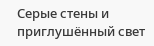Серые стены и приглушённый свет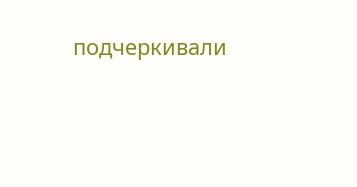подчеркивали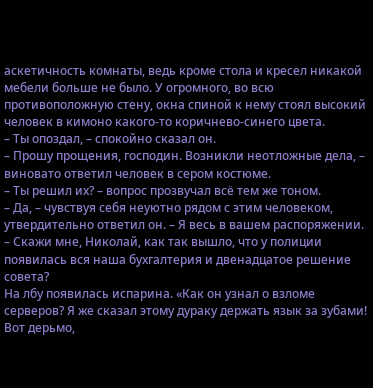аскетичность комнаты, ведь кроме стола и кресел никакой мебели больше не было. У огромного, во всю противоположную стену, окна спиной к нему стоял высокий человек в кимоно какого-то коричнево-синего цвета.
– Ты опоздал, – спокойно сказал он.
– Прошу прощения, господин. Возникли неотложные дела, – виновато ответил человек в сером костюме.
– Ты решил их? – вопрос прозвучал всё тем же тоном.
– Да, – чувствуя себя неуютно рядом с этим человеком, утвердительно ответил он. – Я весь в вашем распоряжении.
– Скажи мне, Николай, как так вышло, что у полиции появилась вся наша бухгалтерия и двенадцатое решение совета?
На лбу появилась испарина. «Как он узнал о взломе серверов? Я же сказал этому дураку держать язык за зубами! Вот дерьмо,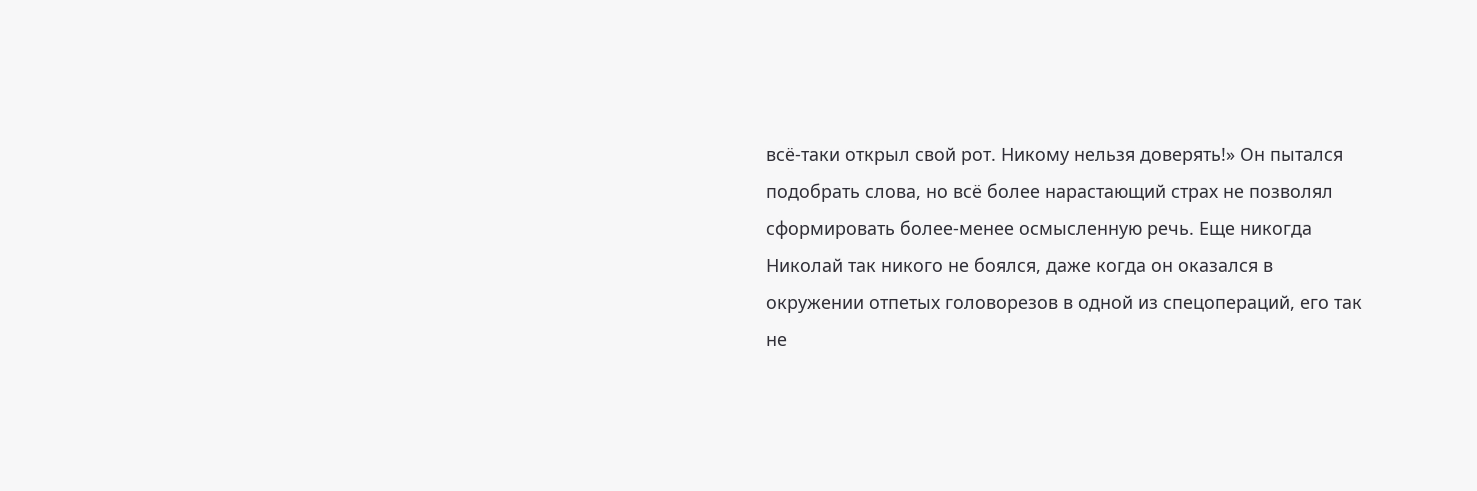всё-таки открыл свой рот. Никому нельзя доверять!» Он пытался подобрать слова, но всё более нарастающий страх не позволял сформировать более-менее осмысленную речь. Еще никогда Николай так никого не боялся, даже когда он оказался в окружении отпетых головорезов в одной из спецопераций, его так не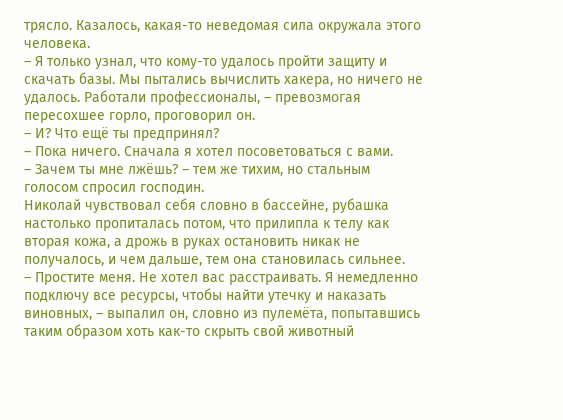трясло. Казалось, какая-то неведомая сила окружала этого человека.
– Я только узнал, что кому-то удалось пройти защиту и скачать базы. Мы пытались вычислить хакера, но ничего не удалось. Работали профессионалы, – превозмогая пересохшее горло, проговорил он.
– И? Что ещё ты предпринял?
– Пока ничего. Сначала я хотел посоветоваться с вами.
– Зачем ты мне лжёшь? – тем же тихим, но стальным голосом спросил господин.
Николай чувствовал себя словно в бассейне, рубашка настолько пропиталась потом, что прилипла к телу как вторая кожа, а дрожь в руках остановить никак не получалось, и чем дальше, тем она становилась сильнее.
– Простите меня. Не хотел вас расстраивать. Я немедленно подключу все ресурсы, чтобы найти утечку и наказать виновных, – выпалил он, словно из пулемёта, попытавшись таким образом хоть как-то скрыть свой животный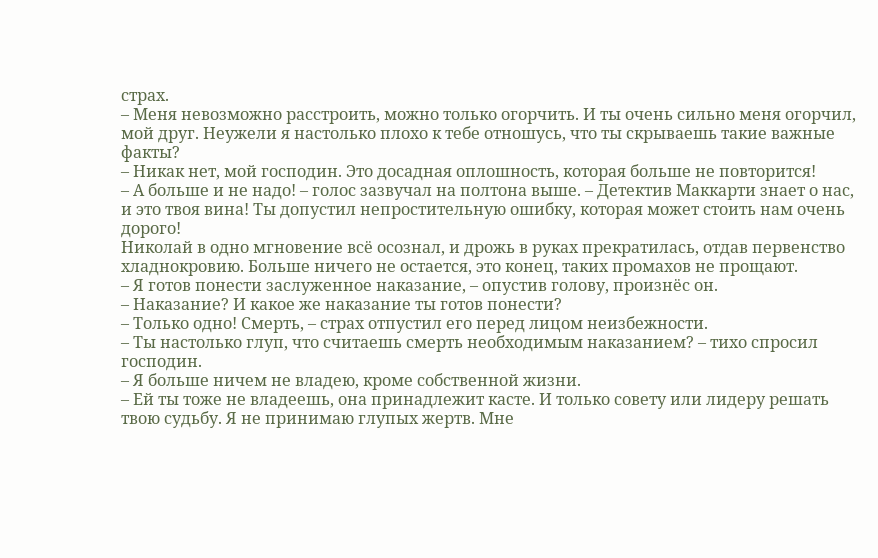страх.
– Меня невозможно расстроить, можно только огорчить. И ты очень сильно меня огорчил, мой друг. Неужели я настолько плохо к тебе отношусь, что ты скрываешь такие важные факты?
– Никак нет, мой господин. Это досадная оплошность, которая больше не повторится!
– А больше и не надо! – голос зазвучал на полтона выше. – Детектив Маккарти знает о нас, и это твоя вина! Ты допустил непростительную ошибку, которая может стоить нам очень дорого!
Николай в одно мгновение всё осознал, и дрожь в руках прекратилась, отдав первенство хладнокровию. Больше ничего не остается, это конец, таких промахов не прощают.
– Я готов понести заслуженное наказание, – опустив голову, произнёс он.
– Наказание? И какое же наказание ты готов понести?
– Только одно! Смерть, – страх отпустил его перед лицом неизбежности.
– Ты настолько глуп, что считаешь смерть необходимым наказанием? – тихо спросил господин.
– Я больше ничем не владею, кроме собственной жизни.
– Ей ты тоже не владеешь, она принадлежит касте. И только совету или лидеру решать твою судьбу. Я не принимаю глупых жертв. Мне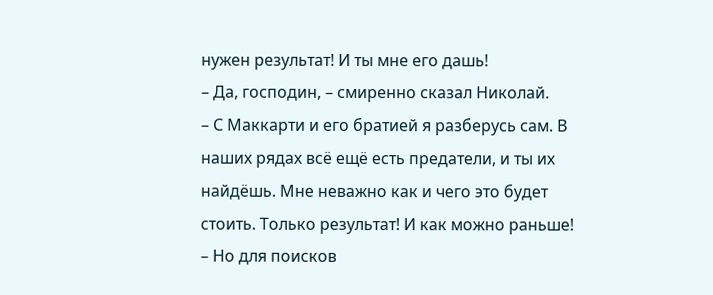нужен результат! И ты мне его дашь!
– Да, господин, – смиренно сказал Николай.
– С Маккарти и его братией я разберусь сам. В наших рядах всё ещё есть предатели, и ты их найдёшь. Мне неважно как и чего это будет стоить. Только результат! И как можно раньше!
– Но для поисков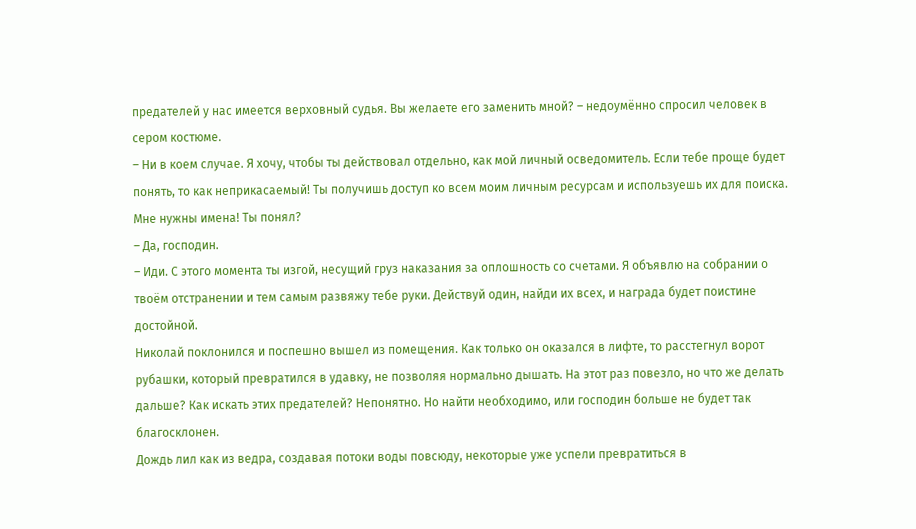предателей у нас имеется верховный судья. Вы желаете его заменить мной? – недоумённо спросил человек в сером костюме.
– Ни в коем случае. Я хочу, чтобы ты действовал отдельно, как мой личный осведомитель. Если тебе проще будет понять, то как неприкасаемый! Ты получишь доступ ко всем моим личным ресурсам и используешь их для поиска. Мне нужны имена! Ты понял?
– Да, господин.
– Иди. С этого момента ты изгой, несущий груз наказания за оплошность со счетами. Я объявлю на собрании о твоём отстранении и тем самым развяжу тебе руки. Действуй один, найди их всех, и награда будет поистине достойной.
Николай поклонился и поспешно вышел из помещения. Как только он оказался в лифте, то расстегнул ворот рубашки, который превратился в удавку, не позволяя нормально дышать. На этот раз повезло, но что же делать дальше? Как искать этих предателей? Непонятно. Но найти необходимо, или господин больше не будет так благосклонен.
Дождь лил как из ведра, создавая потоки воды повсюду, некоторые уже успели превратиться в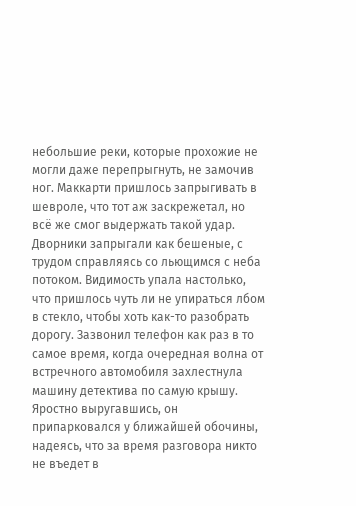небольшие реки, которые прохожие не могли даже перепрыгнуть, не замочив ног. Маккарти пришлось запрыгивать в шевроле, что тот аж заскрежетал, но всё же смог выдержать такой удар. Дворники запрыгали как бешеные, с трудом справляясь со льющимся с неба потоком. Видимость упала настолько, что пришлось чуть ли не упираться лбом в стекло, чтобы хоть как-то разобрать дорогу. Зазвонил телефон как раз в то самое время, когда очередная волна от встречного автомобиля захлестнула машину детектива по самую крышу. Яростно выругавшись, он припарковался у ближайшей обочины, надеясь, что за время разговора никто не въедет в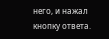него, и нажал кнопку ответа.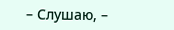– Слушаю, –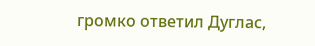громко ответил Дуглас,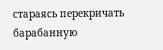стараясь перекричать барабанную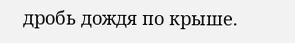дробь дождя по крыше.